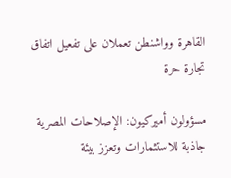القاهرة وواشنطن تعملان على تفعيل اتفاق تجارة حرة

مسؤولون أميركيون: الإصلاحات المصرية جاذبة للاستثمارات وتعزز بيئة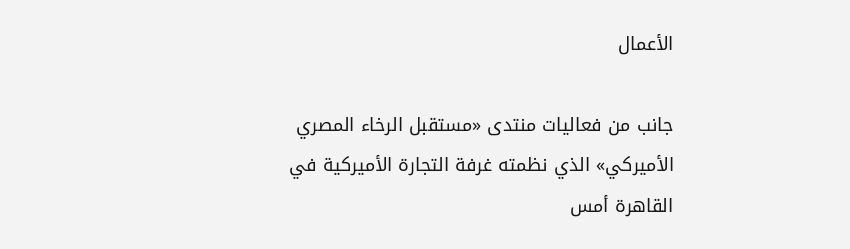الأعمال

جانب من فعاليات منتدى «مستقبل الرخاء المصري الأميركي» الذي نظمته غرفة التجارة الأميركية في القاهرة أمس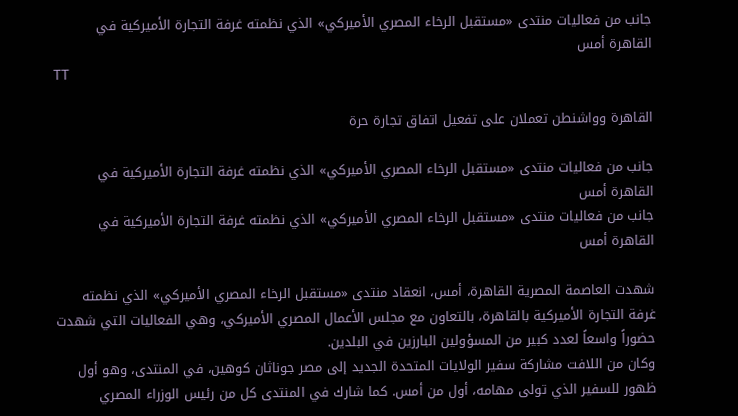جانب من فعاليات منتدى «مستقبل الرخاء المصري الأميركي» الذي نظمته غرفة التجارة الأميركية في القاهرة أمس
TT

القاهرة وواشنطن تعملان على تفعيل اتفاق تجارة حرة

جانب من فعاليات منتدى «مستقبل الرخاء المصري الأميركي» الذي نظمته غرفة التجارة الأميركية في القاهرة أمس
جانب من فعاليات منتدى «مستقبل الرخاء المصري الأميركي» الذي نظمته غرفة التجارة الأميركية في القاهرة أمس

شهدت العاصمة المصرية القاهرة، أمس، انعقاد منتدى «مستقبل الرخاء المصري الأميركي» الذي نظمته غرفة التجارة الأميركية بالقاهرة، بالتعاون مع مجلس الأعمال المصري الأميركي، وهي الفعاليات التي شهدت حضوراً واسعاً لعدد كبير من المسؤولين البارزين في البلدين.
وكان من اللافت مشاركة سفير الولايات المتحدة الجديد إلى مصر جوناثان كوهين، في المنتدى، وهو أول ظهور للسفير الذي تولى مهامه، أول من أمس. كما شارك في المنتدى كل من رئيس الوزراء المصري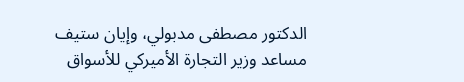الدكتور مصطفى مدبولي، وإيان ستيف مساعد وزير التجارة الأميركي للأسواق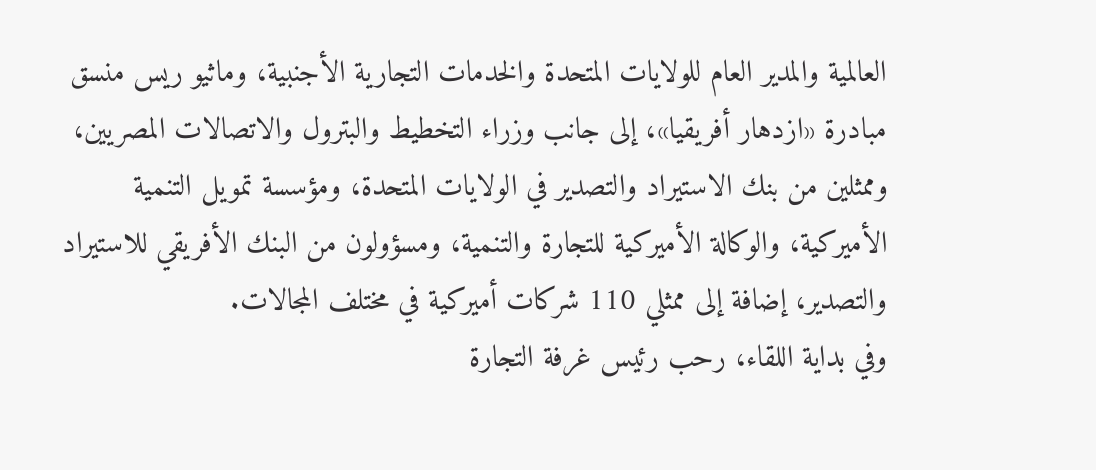العالمية والمدير العام للولايات المتحدة والخدمات التجارية الأجنبية، وماثيو ريس منسق مبادرة «ازدهار أفريقيا»، إلى جانب وزراء التخطيط والبترول والاتصالات المصريين، وممثلين من بنك الاستيراد والتصدير في الولايات المتحدة، ومؤسسة تمويل التنمية الأميركية، والوكالة الأميركية للتجارة والتنمية، ومسؤولون من البنك الأفريقي للاستيراد والتصدير، إضافة إلى ممثلي 110 شركات أميركية في مختلف المجالات.
وفي بداية اللقاء، رحب رئيس غرفة التجارة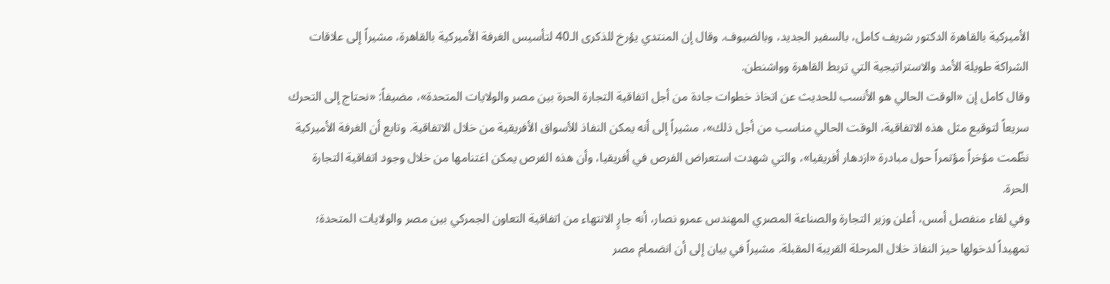الأميركية بالقاهرة الدكتور شريف كامل، بالسفير الجديد، وبالضيوف. وقال إن المنتدي يؤرخ للذكرى الـ40 لتأسيس الغرفة الأميركية بالقاهرة، مشيراً إلى علاقات الشراكة طويلة الأمد والاستراتيجية التي تربط القاهرة وواشنطن.
وقال كامل إن «الوقت الحالي هو الأنسب للحديث عن اتخاذ خطوات جادة من أجل اتفاقية التجارة الحرة بين مصر والولايات المتحدة»، مضيفاً: «نحتاج إلى التحرك سريعاً لتوقيع مثل هذه الاتفاقية، الوقت الحالي مناسب من أجل ذلك»، مشيراً إلى أنه يمكن النفاذ للأسواق الأفريقية من خلال الاتفاقية. وتابع أن الغرفة الأميركية نظّمت مؤخراً مؤتمراً حول مبادرة «ازدهار أفريقيا»، والتي شهدت استعراض الفرص في أفريقيا، وأن هذه الفرص يمكن اغتنامها من خلال وجود اتفاقية التجارة الحرة.
وفي لقاء منفصل أمس، أعلن وزير التجارة والصناعة المصري المهندس عمرو نصار، أنه جارٍ الانتهاء من اتفاقية التعاون الجمركي بين مصر والولايات المتحدة؛ تمهيداً لدخولها حيز النفاذ خلال المرحلة القريبة المقبلة. مشيراً في بيان إلى أن انضمام مصر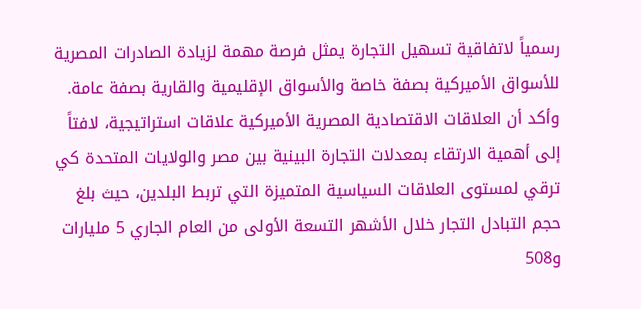رسمياً لاتفاقية تسهيل التجارة يمثل فرصة مهمة لزيادة الصادرات المصرية للأسواق الأميركية بصفة خاصة والأسواق الإقليمية والقارية بصفة عامة. وأكد أن العلاقات الاقتصادية المصرية الأميركية علاقات استراتيجية، لافتاً إلى أهمية الارتقاء بمعدلات التجارة البينية بين مصر والولايات المتحدة كي ترقي لمستوى العلاقات السياسية المتميزة التي تربط البلدين، حيث بلغ حجم التبادل التجار خلال الأشهر التسعة الأولى من العام الجاري 5 مليارات و508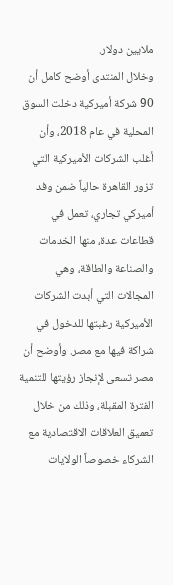ملايين دولار.
وخلال المنتدى أوضح كامل أن 90 شركة أميركية دخلت السوق المحلية في عام 2018، وأن أغلب الشركات الأميركية التي تزور القاهرة حالياً ضمن وفد أميركي تجاري، تعمل في قطاعات عدة، منها الخدمات والصناعة والطاقة، وهي المجالات التي أبدت الشركات الأميركية رغبتها للدخول في شراكة فيها مع مصر. وأوضح أن مصر تسعى لإنجاز رؤيتها للتنمية الفترة المقبلة، وذلك من خلال تعميق العلاقات الاقتصادية مع الشركاء خصوصاً الولايات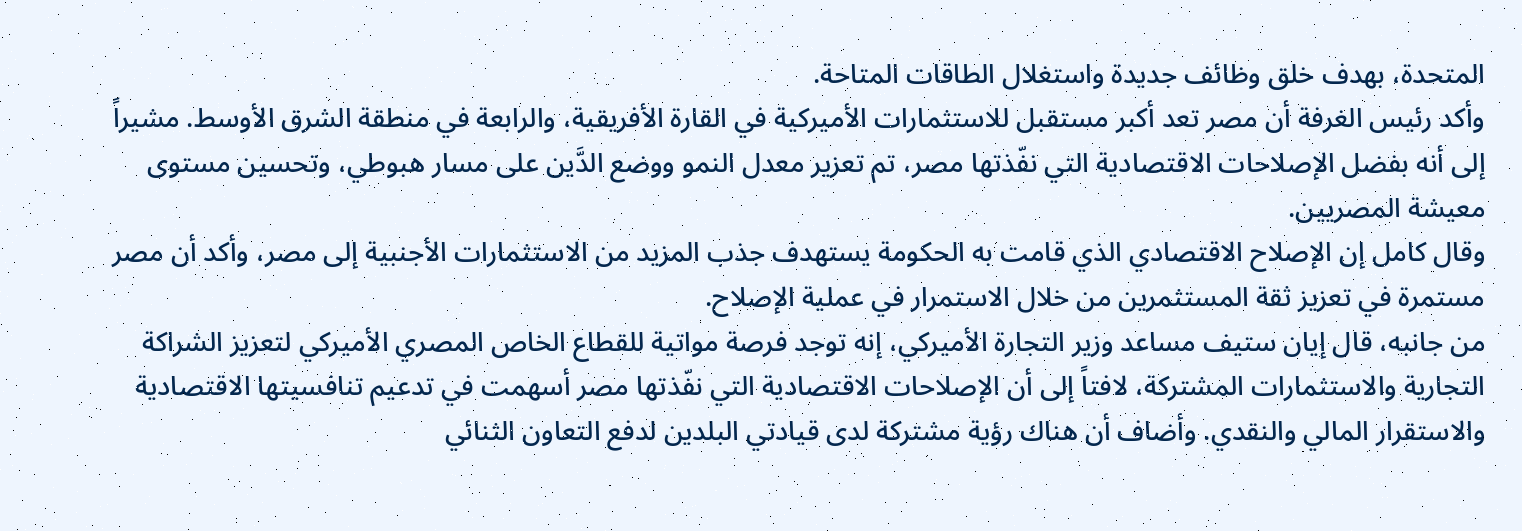المتحدة، بهدف خلق وظائف جديدة واستغلال الطاقات المتاحة.
وأكد رئيس الغرفة أن مصر تعد أكبر مستقبل للاستثمارات الأميركية في القارة الأفريقية، والرابعة في منطقة الشرق الأوسط. مشيراً إلى أنه بفضل الإصلاحات الاقتصادية التي نفّذتها مصر، تم تعزير معدل النمو ووضع الدَّين على مسار هبوطي، وتحسين مستوى معيشة المصريين.
وقال كامل إن الإصلاح الاقتصادي الذي قامت به الحكومة يستهدف جذب المزيد من الاستثمارات الأجنبية إلى مصر، وأكد أن مصر مستمرة في تعزيز ثقة المستثمرين من خلال الاستمرار في عملية الإصلاح.
من جانبه، قال إيان ستيف مساعد وزير التجارة الأميركي، إنه توجد فرصة مواتية للقطاع الخاص المصري الأميركي لتعزيز الشراكة التجارية والاستثمارات المشتركة، لافتاً إلى أن الإصلاحات الاقتصادية التي نفّذتها مصر أسهمت في تدعيم تنافسيتها الاقتصادية والاستقرار المالي والنقدي. وأضاف أن هناك رؤية مشتركة لدى قيادتي البلدين لدفع التعاون الثنائي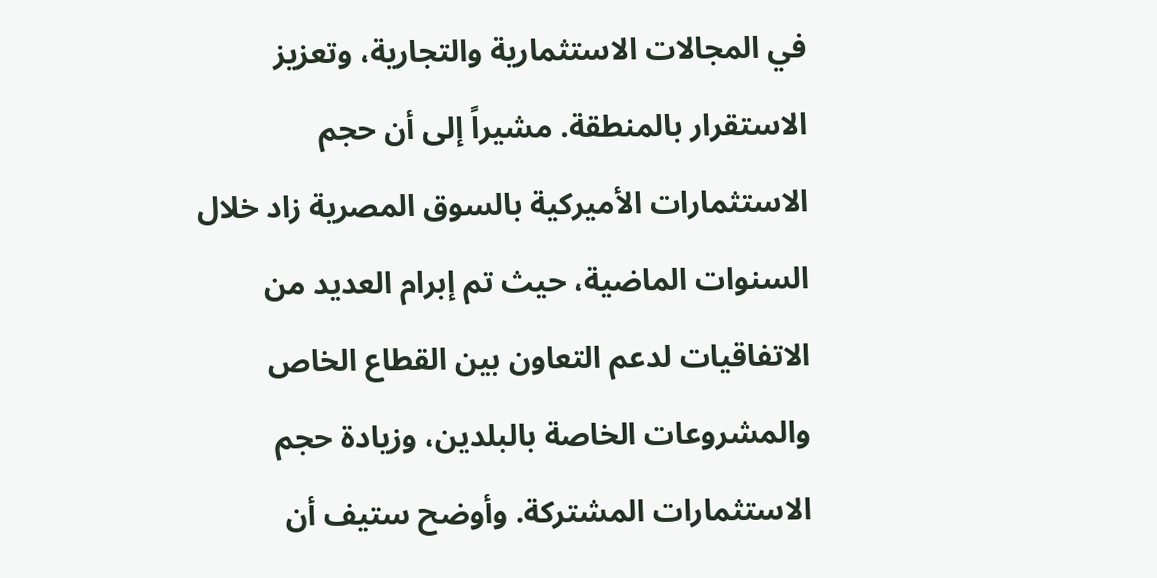في المجالات الاستثمارية والتجارية، وتعزيز الاستقرار بالمنطقة. مشيراً إلى أن حجم الاستثمارات الأميركية بالسوق المصرية زاد خلال السنوات الماضية، حيث تم إبرام العديد من الاتفاقيات لدعم التعاون بين القطاع الخاص والمشروعات الخاصة بالبلدين، وزيادة حجم الاستثمارات المشتركة. وأوضح ستيف أن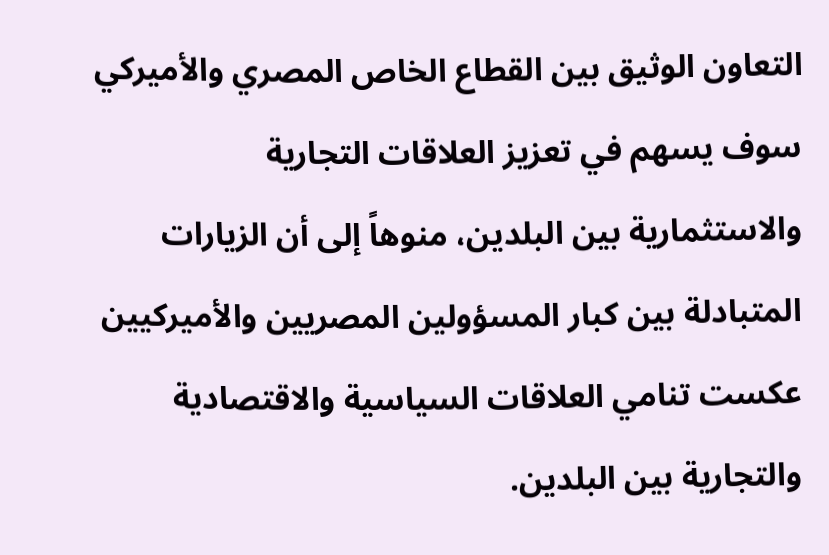التعاون الوثيق بين القطاع الخاص المصري والأميركي سوف يسهم في تعزيز العلاقات التجارية والاستثمارية بين البلدين، منوهاً إلى أن الزيارات المتبادلة بين كبار المسؤولين المصريين والأميركيين عكست تنامي العلاقات السياسية والاقتصادية والتجارية بين البلدين.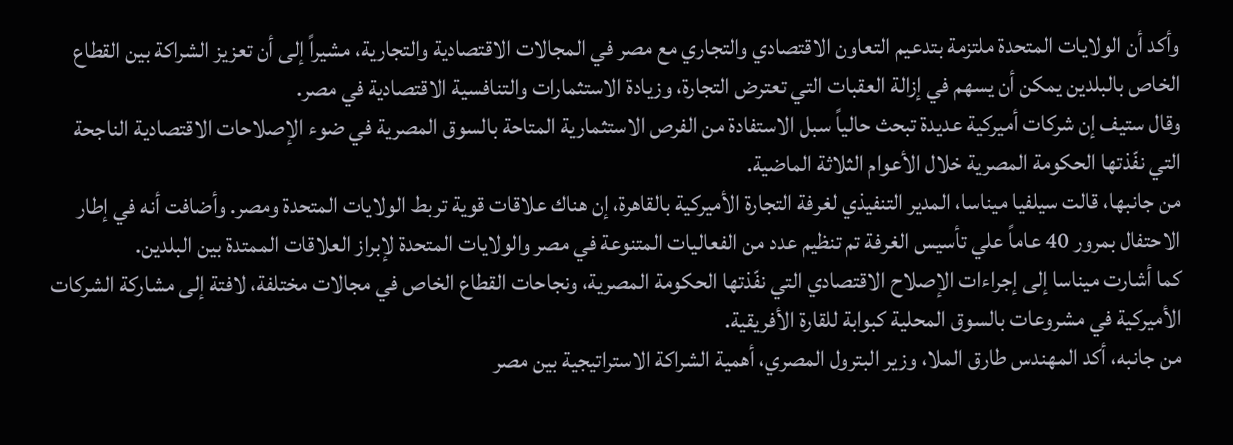وأكد أن الولايات المتحدة ملتزمة بتدعيم التعاون الاقتصادي والتجاري مع مصر في المجالات الاقتصادية والتجارية، مشيراً إلى أن تعزيز الشراكة بين القطاع الخاص بالبلدين يمكن أن يسهم في إزالة العقبات التي تعترض التجارة، وزيادة الاستثمارات والتنافسية الاقتصادية في مصر.
وقال ستيف إن شركات أميركية عديدة تبحث حالياً سبل الاستفادة من الفرص الاستثمارية المتاحة بالسوق المصرية في ضوء الإصلاحات الاقتصادية الناجحة التي نفّذتها الحكومة المصرية خلال الأعوام الثلاثة الماضية.
من جانبها، قالت سيلفيا ميناسا، المدير التنفيذي لغرفة التجارة الأميركية بالقاهرة، إن هناك علاقات قوية تربط الولايات المتحدة ومصر. وأضافت أنه في إطار الاحتفال بمرور 40 عاماً علي تأسيس الغرفة تم تنظيم عدد من الفعاليات المتنوعة في مصر والولايات المتحدة لإبراز العلاقات الممتدة بين البلدين.
كما أشارت ميناسا إلى إجراءات الإصلاح الاقتصادي التي نفّذتها الحكومة المصرية، ونجاحات القطاع الخاص في مجالات مختلفة، لافتة إلى مشاركة الشركات الأميركية في مشروعات بالسوق المحلية كبوابة للقارة الأفريقية.
من جانبه، أكد المهندس طارق الملا، وزير البترول المصري، أهمية الشراكة الاستراتيجية بين مصر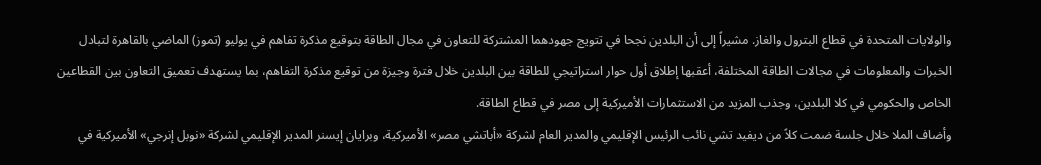والولايات المتحدة في قطاع البترول والغاز. مشيراً إلى أن البلدين نجحا في تتويج جهودهما المشتركة للتعاون في مجال الطاقة بتوقيع مذكرة تفاهم في يوليو (تموز) الماضي بالقاهرة لتبادل الخبرات والمعلومات في مجالات الطاقة المختلفة، أعقبها إطلاق أول حوار استراتيجي للطاقة بين البلدين خلال فترة وجيزة من توقيع مذكرة التفاهم، بما يستهدف تعميق التعاون بين القطاعين الخاص والحكومي في كلا البلدين، وجذب المزيد من الاستثمارات الأميركية إلى مصر في قطاع الطاقة.
وأضاف الملا خلال جلسة ضمت كلاً من ديفيد تشي نائب الرئيس الإقليمي والمدير العام لشركة «أباتشي مصر» الأميركية، وبرايان إيسنر المدير الإقليمي لشركة «نوبل إنرجي» الأميركية في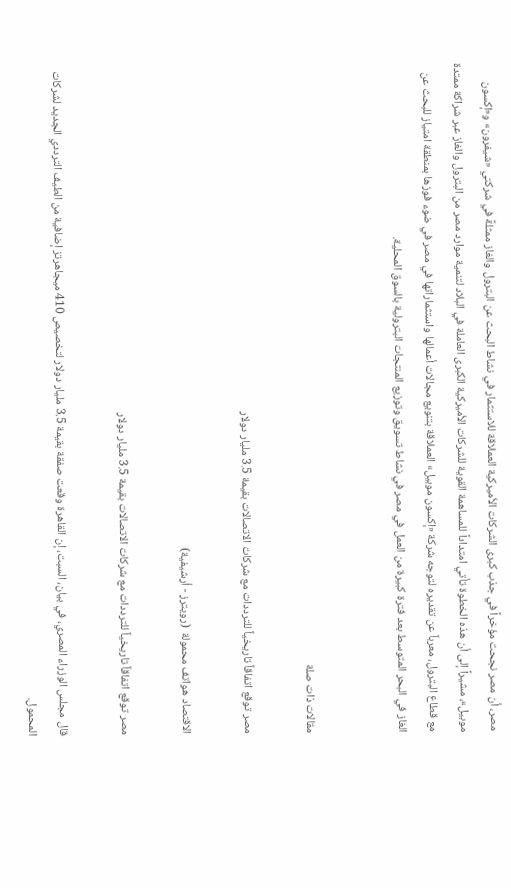مصر، أن مصر نجحت مؤخراً في جذب كبرى الشركات الأميركية العملاقة للاستثمار في نشاط البحث عن البترول والغاز ممثلةً في شركتي «شيفرون» و«إكسون موبيل»، مشيراً إلى أن هذه الخطوة تأتي امتداداً للمساهمة القوية للشركات الأميركية الكبرى العاملة في البلاد لتنمية موارد مصر من البترول والغاز عبر شراكة ممتدة مع قطاع البترول، معرباً عن تقديره لتوجه شركة «إكسون موبيل» العملاقة بتنويع مجالات أعمالها واستثماراتها في مصر في ضوء فوزها بمنطقة امتياز للبحث عن الغاز في البحر المتوسط بعد فترة كبيرة من العمل في مصر في نشاط تسويق وتوزيع المنتجات البترولية بالسوق المحلية.


مقالات ذات صلة

مصر توقع اتفاقاً تاريخياً للترددات مع شركات الاتصالات بقيمة 3.5 مليار دولار

الاقتصاد هواتف محمولة  (رويترز - أرشيفية)

مصر توقع اتفاقاً تاريخياً للترددات مع شركات الاتصالات بقيمة 3.5 مليار دولار

قال مجلس الوزراء المصري، في بيان، السبت، إن القاهرة وقعت صفقة بقيمة 3.5 مليار دولار لتخصيص 410 ميجاهرتز إضافية من الطيف الترددي الجديد لشركات المحمول.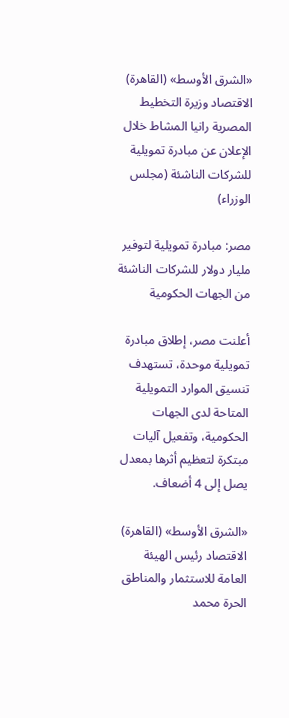«الشرق الأوسط» (القاهرة)
الاقتصاد وزيرة التخطيط المصرية رانيا المشاط خلال الإعلان عن مبادرة تمويلية للشركات الناشئة (مجلس الوزراء)

مصر: مبادرة تمويلية لتوفير مليار دولار للشركات الناشئة من الجهات الحكومية

أعلنت مصر، إطلاق مبادرة تمويلية موحدة، تستهدف تنسيق الموارد التمويلية المتاحة لدى الجهات الحكومية، وتفعيل آليات مبتكرة لتعظيم أثرها بمعدل يصل إلى 4 أضعاف.

«الشرق الأوسط» (القاهرة)
الاقتصاد رئيس الهيئة العامة للاستثمار والمناطق الحرة محمد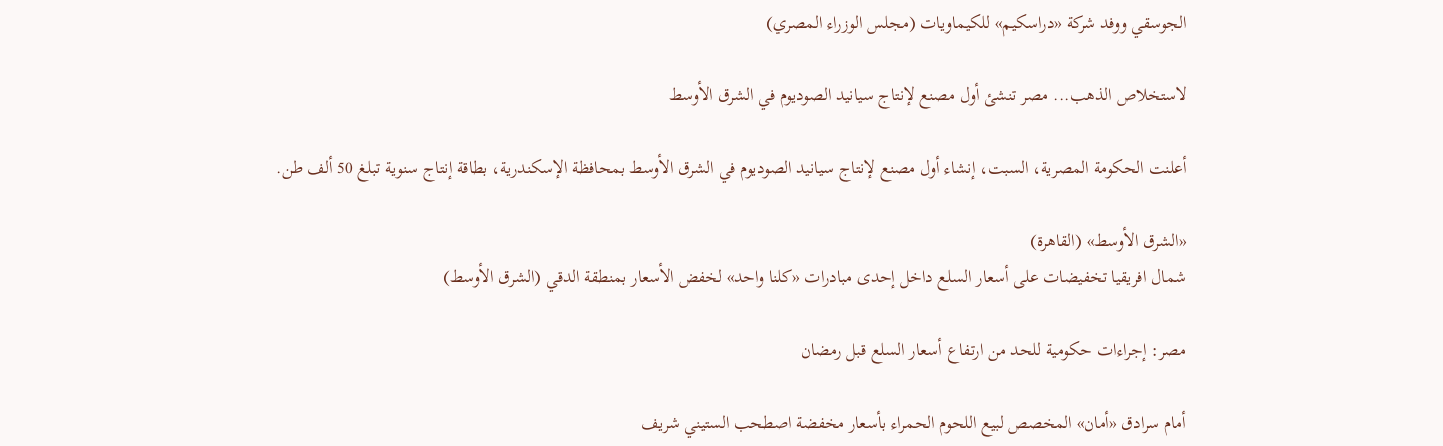الجوسقي ووفد شركة «دراسكيم» للكيماويات (مجلس الوزراء المصري)

لاستخلاص الذهب... مصر تنشئ أول مصنع لإنتاج سيانيد الصوديوم في الشرق الأوسط

أعلنت الحكومة المصرية، السبت، إنشاء أول مصنع لإنتاج سيانيد الصوديوم في الشرق الأوسط بمحافظة الإسكندرية، بطاقة إنتاج سنوية تبلغ 50 ألف طن.

«الشرق الأوسط» (القاهرة)
شمال افريقيا تخفيضات على أسعار السلع داخل إحدى مبادرات «كلنا واحد» لخفض الأسعار بمنطقة الدقي (الشرق الأوسط)

مصر: إجراءات حكومية للحد من ارتفاع أسعار السلع قبل رمضان

أمام سرادق «أمان» المخصص لبيع اللحوم الحمراء بأسعار مخفضة اصطحب الستيني شريف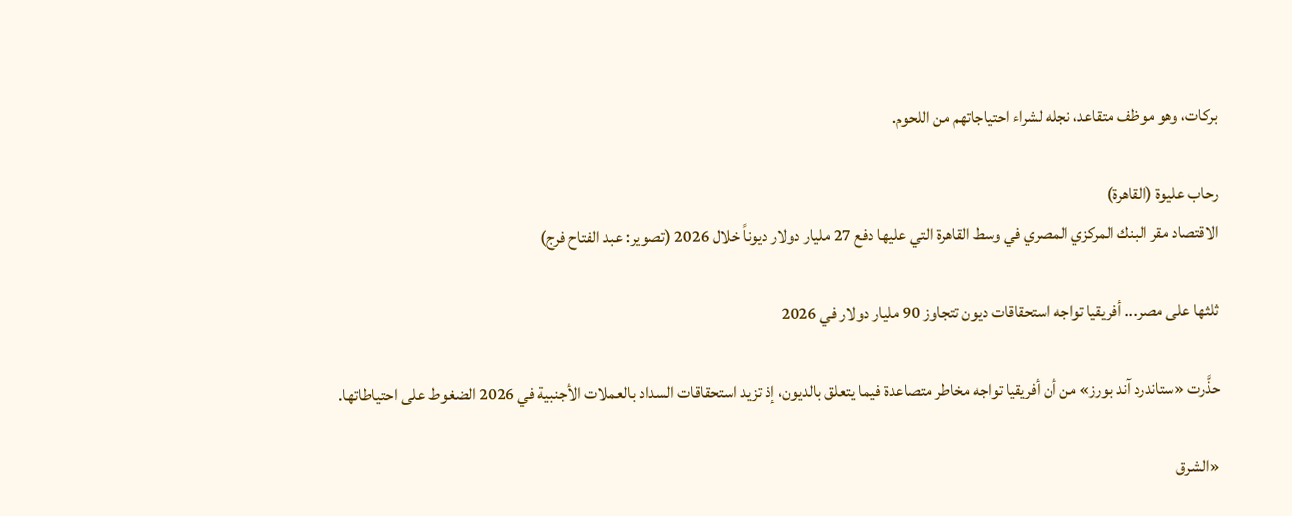بركات، وهو موظف متقاعد، نجله لشراء احتياجاتهم من اللحوم.

رحاب عليوة (القاهرة)
الاقتصاد مقر البنك المركزي المصري في وسط القاهرة التي عليها دفع 27 مليار دولار ديوناً خلال 2026 (تصوير: عبد الفتاح فرج)

ثلثها على مصر... أفريقيا تواجه استحقاقات ديون تتجاوز 90 مليار دولار في 2026

حذَّرت «ستاندرد آند بورز» من أن أفريقيا تواجه مخاطر متصاعدة فيما يتعلق بالديون، إذ تزيد استحقاقات السداد بالعملات الأجنبية في 2026 الضغوط على احتياطاتها.

«الشرق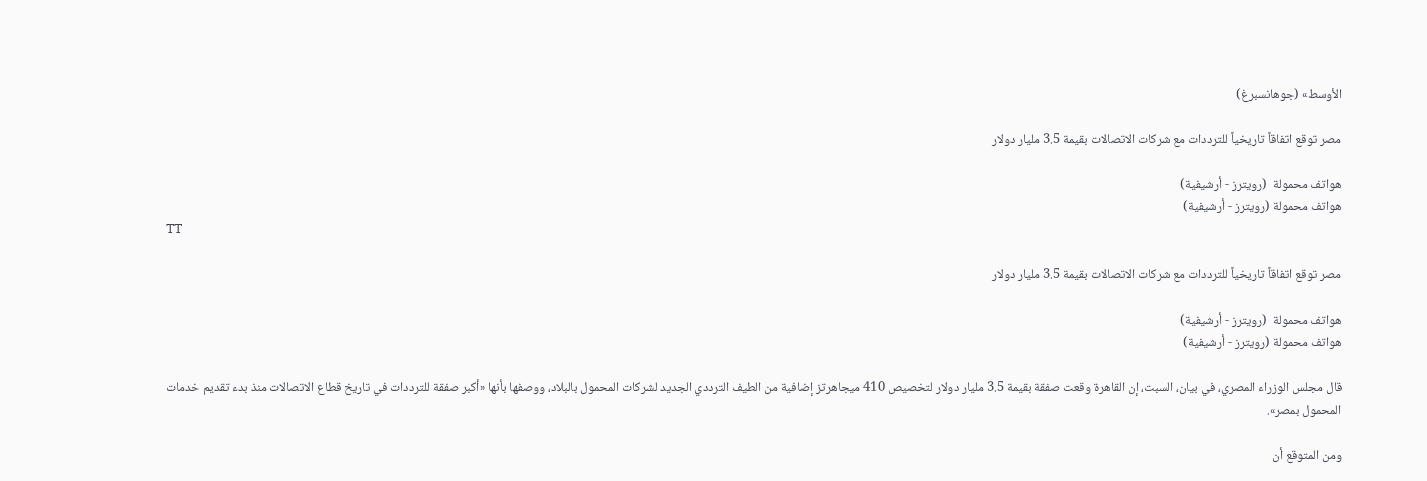الأوسط» (جوهانسبرغ)

مصر توقع اتفاقاً تاريخياً للترددات مع شركات الاتصالات بقيمة 3.5 مليار دولار

هواتف محمولة  (رويترز - أرشيفية)
هواتف محمولة (رويترز - أرشيفية)
TT

مصر توقع اتفاقاً تاريخياً للترددات مع شركات الاتصالات بقيمة 3.5 مليار دولار

هواتف محمولة  (رويترز - أرشيفية)
هواتف محمولة (رويترز - أرشيفية)

قال مجلس الوزراء المصري، في بيان، السبت، إن القاهرة وقعت صفقة بقيمة 3.5 مليار دولار لتخصيص 410 ميجاهرتز إضافية من الطيف الترددي الجديد لشركات المحمول بالبلاد، ووصفها بأنها «أكبر صفقة للترددات في تاريخ قطاع الاتصالات منذ بدء تقديم خدمات المحمول بمصر».

ومن المتوقع أن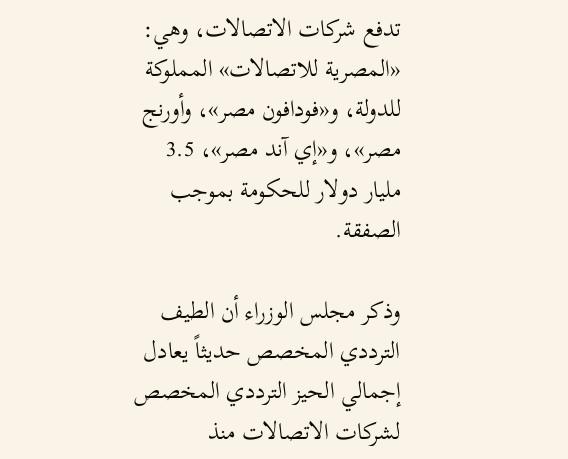تدفع شركات الاتصالات، وهي: «المصرية للاتصالات» المملوكة للدولة، و«فودافون مصر»، وأورنج مصر»، و«إي آند مصر»، 3.5 مليار دولار للحكومة بموجب الصفقة.

وذكر مجلس الوزراء أن الطيف الترددي المخصص حديثاً يعادل إجمالي الحيز الترددي المخصص لشركات الاتصالات منذ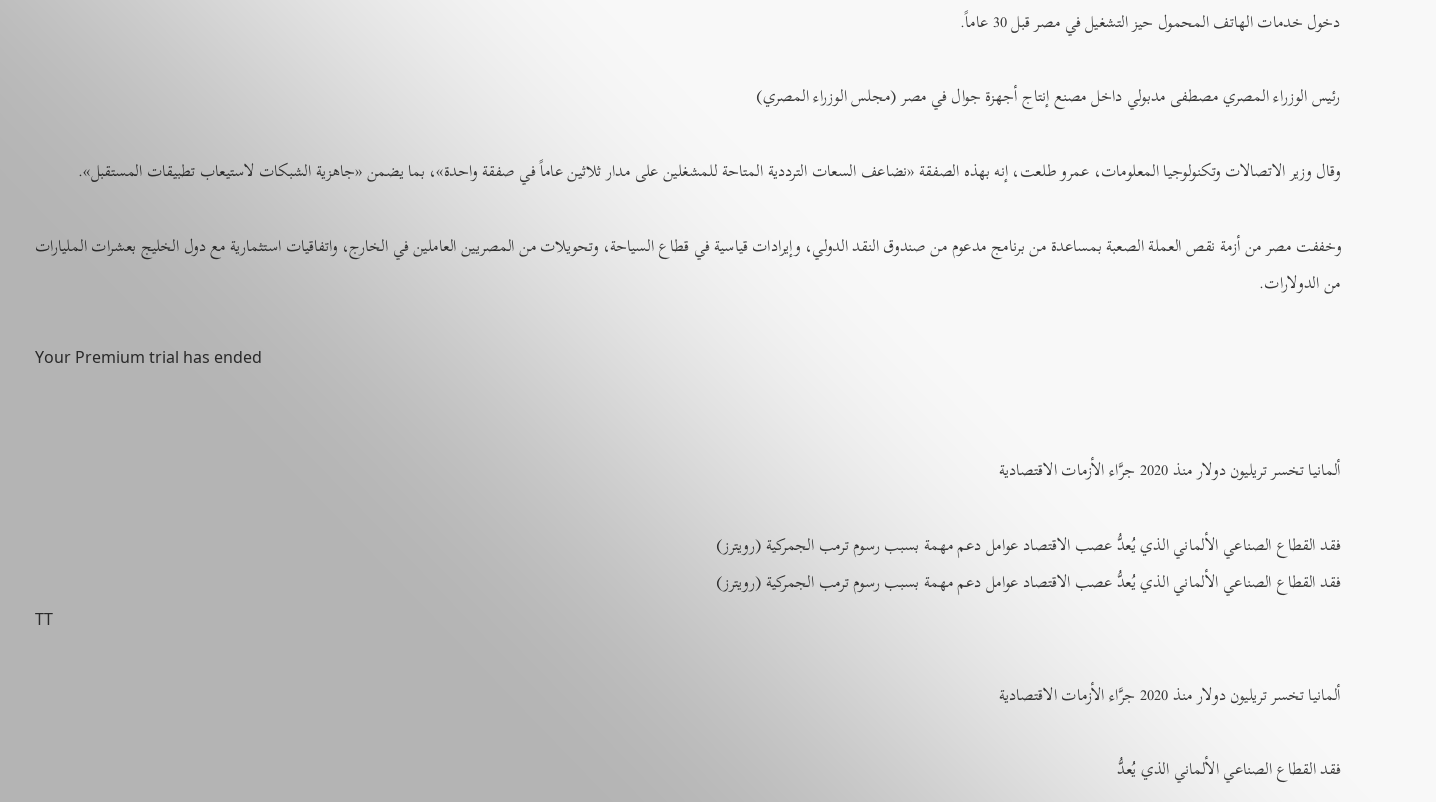دخول خدمات الهاتف المحمول حيز التشغيل في مصر قبل 30 عاماً.

رئيس الوزراء المصري مصطفى مدبولي داخل مصنع إنتاج أجهزة جوال في مصر (مجلس الوزراء المصري)

وقال وزير الاتصالات وتكنولوجيا المعلومات، عمرو طلعت، إنه بهذه الصفقة «نضاعف السعات الترددية المتاحة للمشغلين على مدار ثلاثين عاماً في صفقة واحدة»، بما يضمن «جاهزية الشبكات لاستيعاب تطبيقات المستقبل».

وخففت مصر من أزمة نقص العملة الصعبة بمساعدة من برنامج مدعوم من صندوق النقد الدولي، وإيرادات قياسية في قطاع السياحة، وتحويلات من المصريين العاملين في الخارج، واتفاقيات استثمارية مع دول الخليج بعشرات المليارات من الدولارات.

Your Premium trial has ended


ألمانيا تخسر تريليون دولار منذ 2020 جرَّاء الأزمات الاقتصادية

فقد القطاع الصناعي الألماني الذي يُعدُّ عصب الاقتصاد عوامل دعم مهمة بسبب رسوم ترمب الجمركية (رويترز)
فقد القطاع الصناعي الألماني الذي يُعدُّ عصب الاقتصاد عوامل دعم مهمة بسبب رسوم ترمب الجمركية (رويترز)
TT

ألمانيا تخسر تريليون دولار منذ 2020 جرَّاء الأزمات الاقتصادية

فقد القطاع الصناعي الألماني الذي يُعدُّ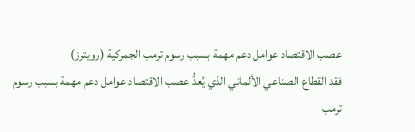عصب الاقتصاد عوامل دعم مهمة بسبب رسوم ترمب الجمركية (رويترز)
فقد القطاع الصناعي الألماني الذي يُعدُّ عصب الاقتصاد عوامل دعم مهمة بسبب رسوم ترمب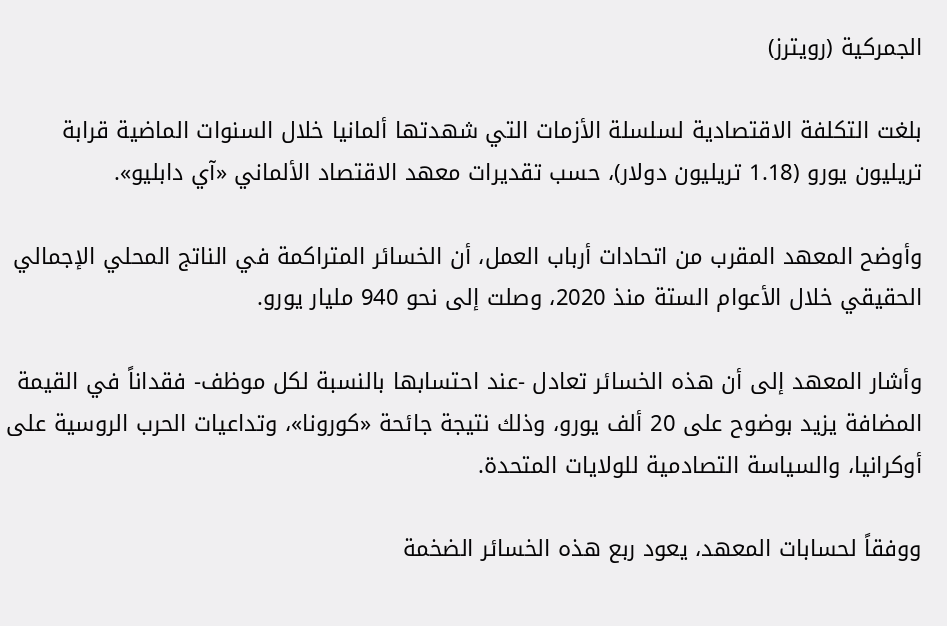الجمركية (رويترز)

بلغت التكلفة الاقتصادية لسلسلة الأزمات التي شهدتها ألمانيا خلال السنوات الماضية قرابة تريليون يورو (1.18 تريليون دولار)، حسب تقديرات معهد الاقتصاد الألماني «آي دابليو».

وأوضح المعهد المقرب من اتحادات أرباب العمل، أن الخسائر المتراكمة في الناتج المحلي الإجمالي الحقيقي خلال الأعوام الستة منذ 2020، وصلت إلى نحو 940 مليار يورو.

وأشار المعهد إلى أن هذه الخسائر تعادل -عند احتسابها بالنسبة لكل موظف- فقداناً في القيمة المضافة يزيد بوضوح على 20 ألف يورو، وذلك نتيجة جائحة «كورونا»، وتداعيات الحرب الروسية على أوكرانيا، والسياسة التصادمية للولايات المتحدة.

ووفقاً لحسابات المعهد، يعود ربع هذه الخسائر الضخمة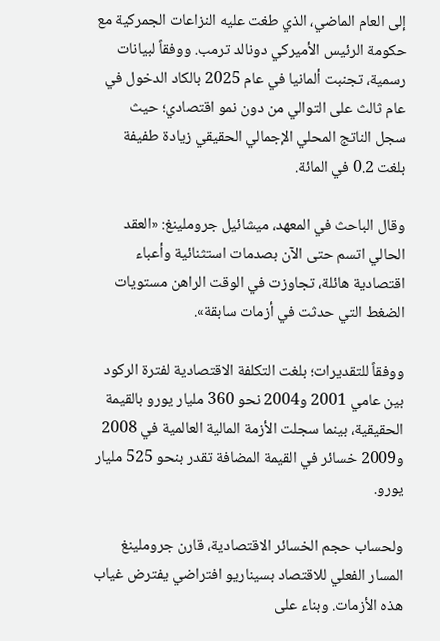إلى العام الماضي، الذي طغت عليه النزاعات الجمركية مع حكومة الرئيس الأميركي دونالد ترمب. ووفقاً لبيانات رسمية، تجنبت ألمانيا في عام 2025 بالكاد الدخول في عام ثالث على التوالي من دون نمو اقتصادي؛ حيث سجل الناتج المحلي الإجمالي الحقيقي زيادة طفيفة بلغت 0.2 في المائة.

وقال الباحث في المعهد، ميشائيل جروملينغ: «العقد الحالي اتسم حتى الآن بصدمات استثنائية وأعباء اقتصادية هائلة، تجاوزت في الوقت الراهن مستويات الضغط التي حدثت في أزمات سابقة».

ووفقاً للتقديرات؛ بلغت التكلفة الاقتصادية لفترة الركود بين عامي 2001 و2004 نحو 360 مليار يورو بالقيمة الحقيقية، بينما سجلت الأزمة المالية العالمية في 2008 و2009 خسائر في القيمة المضافة تقدر بنحو 525 مليار يورو.

ولحساب حجم الخسائر الاقتصادية، قارن جروملينغ المسار الفعلي للاقتصاد بسيناريو افتراضي يفترض غياب هذه الأزمات. وبناء على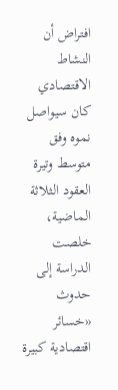افتراض أن النشاط الاقتصادي كان سيواصل نموه وفق متوسط وتيرة العقود الثلاثة الماضية، خلصت الدراسة إلى حدوث «خسائر اقتصادية كبيرة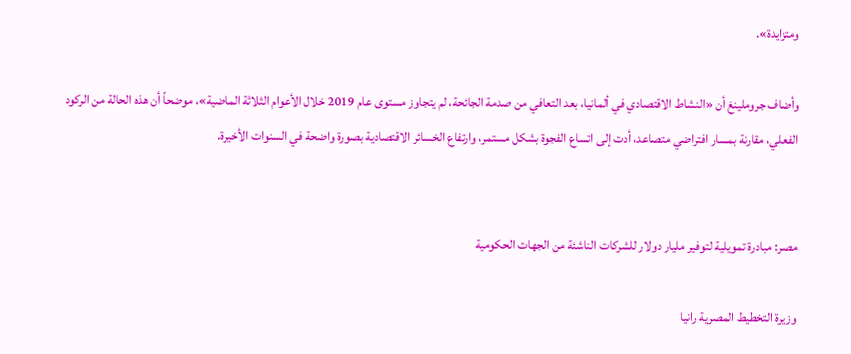ومتزايدة».

وأضاف جروملينغ أن «النشاط الاقتصادي في ألمانيا، بعد التعافي من صدمة الجائحة، لم يتجاوز مستوى عام 2019 خلال الأعوام الثلاثة الماضية»، موضحاً أن هذه الحالة من الركود الفعلي، مقارنة بمسار افتراضي متصاعد، أدت إلى اتساع الفجوة بشكل مستمر، وارتفاع الخسائر الاقتصادية بصورة واضحة في السنوات الأخيرة.


مصر: مبادرة تمويلية لتوفير مليار دولار للشركات الناشئة من الجهات الحكومية

وزيرة التخطيط المصرية رانيا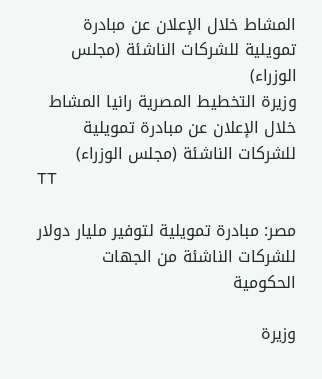المشاط خلال الإعلان عن مبادرة تمويلية للشركات الناشئة (مجلس الوزراء)
وزيرة التخطيط المصرية رانيا المشاط خلال الإعلان عن مبادرة تمويلية للشركات الناشئة (مجلس الوزراء)
TT

مصر: مبادرة تمويلية لتوفير مليار دولار للشركات الناشئة من الجهات الحكومية

وزيرة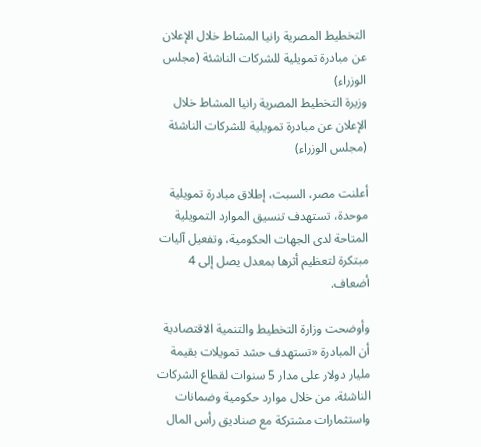التخطيط المصرية رانيا المشاط خلال الإعلان عن مبادرة تمويلية للشركات الناشئة (مجلس الوزراء)
وزيرة التخطيط المصرية رانيا المشاط خلال الإعلان عن مبادرة تمويلية للشركات الناشئة (مجلس الوزراء)

أعلنت مصر، السبت، إطلاق مبادرة تمويلية موحدة، تستهدف تنسيق الموارد التمويلية المتاحة لدى الجهات الحكومية، وتفعيل آليات مبتكرة لتعظيم أثرها بمعدل يصل إلى 4 أضعاف.

وأوضحت وزارة التخطيط والتنمية الاقتصادية أن المبادرة «تستهدف حشد تمويلات بقيمة مليار دولار على مدار 5 سنوات لقطاع الشركات الناشئة، من خلال موارد حكومية وضمانات واستثمارات مشتركة مع صناديق رأس المال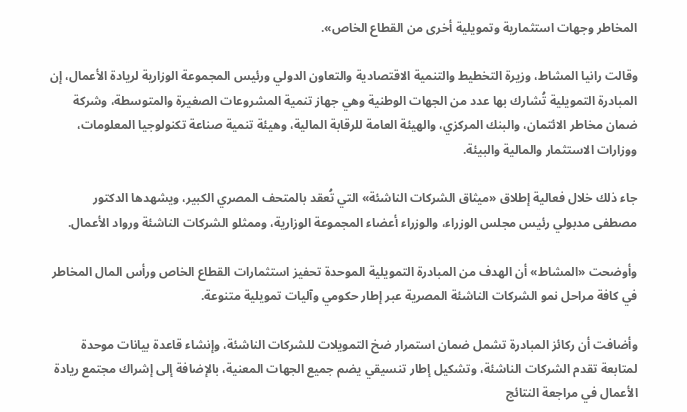المخاطر وجهات استثمارية وتمويلية أخرى من القطاع الخاص».

وقالت رانيا المشاط، وزيرة التخطيط والتنمية الاقتصادية والتعاون الدولي ورئيس المجموعة الوزارية لريادة الأعمال، إن المبادرة التمويلية تُشارك بها عدد من الجهات الوطنية وهي جهاز تنمية المشروعات الصغيرة والمتوسطة، وشركة ضمان مخاطر الائتمان، والبنك المركزي، والهيئة العامة للرقابة المالية، وهيئة تنمية صناعة تكنولوجيا المعلومات، ووزارات الاستثمار والمالية والبيئة.

جاء ذلك خلال فعالية إطلاق «ميثاق الشركات الناشئة» التي تُعقد بالمتحف المصري الكبير، ويشهدها الدكتور مصطفى مدبولي رئيس مجلس الوزراء، والوزراء أعضاء المجموعة الوزارية، وممثلو الشركات الناشئة ورواد الأعمال.

وأوضحت «المشاط» أن الهدف من المبادرة التمويلية الموحدة تحفيز استثمارات القطاع الخاص ورأس المال المخاطر في كافة مراحل نمو الشركات الناشئة المصرية عبر إطار حكومي وآليات تمويلية متنوعة.

وأضافت أن ركائز المبادرة تشمل ضمان استمرار ضخ التمويلات للشركات الناشئة، وإنشاء قاعدة بيانات موحدة لمتابعة تقدم الشركات الناشئة، وتشكيل إطار تنسيقي يضم جميع الجهات المعنية، بالإضافة إلى إشراك مجتمع ريادة الأعمال في مراجعة النتائج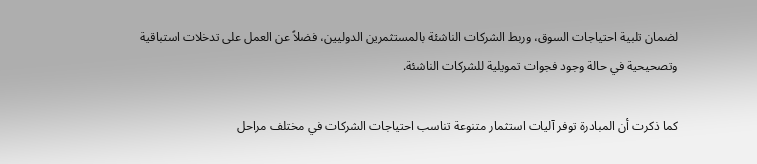لضمان تلبية احتياجات السوق، وربط الشركات الناشئة بالمستثمرين الدوليين، فضلاً عن العمل على تدخلات استباقية وتصحيحية في حالة وجود فجوات تمويلية للشركات الناشئة.

كما ذكرت أن المبادرة توفر آليات استثمار متنوعة تناسب احتياجات الشركات في مختلف مراحل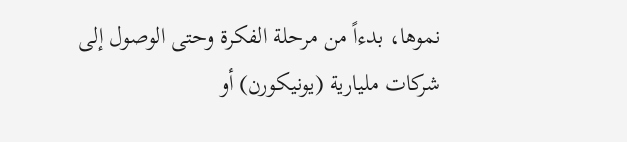نموها، بدءاً من مرحلة الفكرة وحتى الوصول إلى شركات مليارية (يونيكورن) أو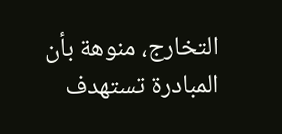التخارج، منوهة بأن المبادرة تستهدف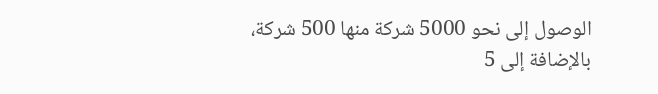الوصول إلى نحو 5000 شركة منها 500 شركة، بالإضافة إلى 5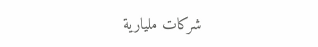شركات مليارية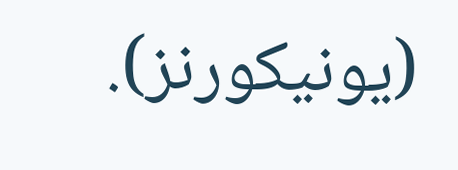(يونيكورنز).